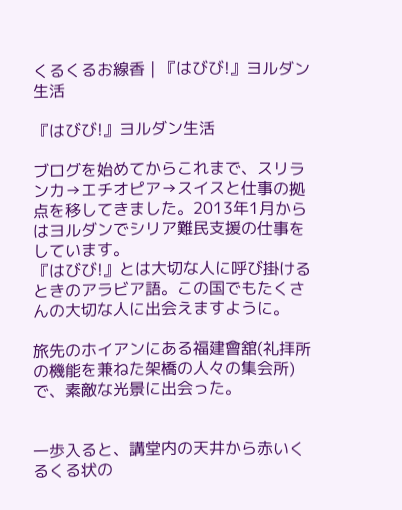くるくるお線香 | 『はびび!』ヨルダン生活

『はびび!』ヨルダン生活

ブログを始めてからこれまで、スリランカ→エチオピア→スイスと仕事の拠点を移してきました。2013年1月からはヨルダンでシリア難民支援の仕事をしています。
『はびび!』とは大切な人に呼び掛けるときのアラビア語。この国でもたくさんの大切な人に出会えますように。

旅先のホイアンにある福建會舘(礼拝所の機能を兼ねた架橋の人々の集会所)で、素敵な光景に出会った。


一歩入ると、講堂内の天井から赤いくるくる状の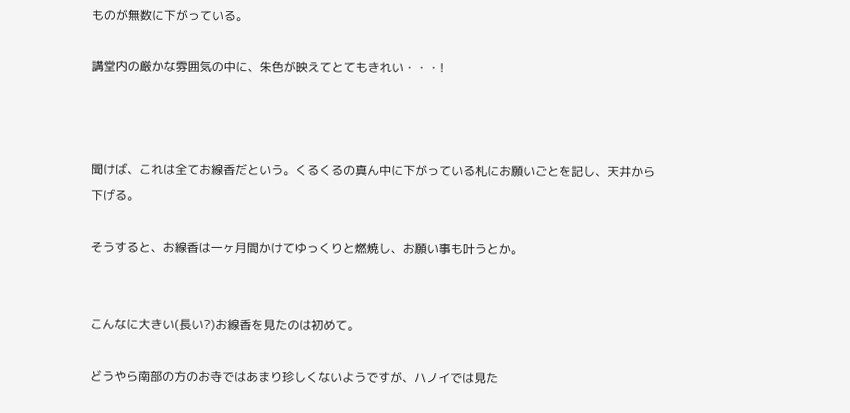ものが無数に下がっている。

講堂内の厳かな雰囲気の中に、朱色が映えてとてもきれい・・・!



聞けば、これは全てお線香だという。くるくるの真ん中に下がっている札にお願いごとを記し、天井から下げる。

そうすると、お線香は一ヶ月間かけてゆっくりと燃焼し、お願い事も叶うとか。


こんなに大きい(長い?)お線香を見たのは初めて。

どうやら南部の方のお寺ではあまり珍しくないようですが、ハノイでは見た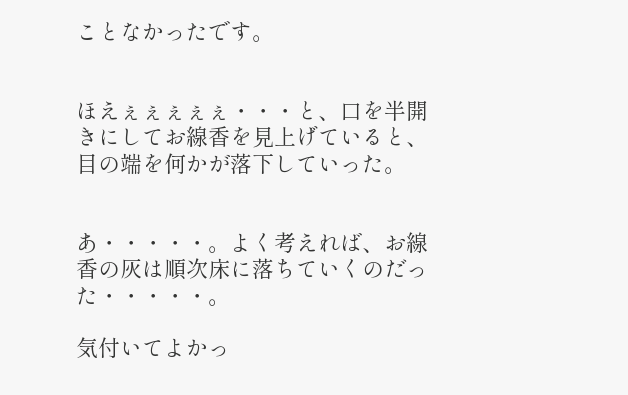ことなかったです。


ほえぇぇぇぇぇ・・・と、口を半開きにしてお線香を見上げていると、目の端を何かが落下していった。


あ・・・・・。よく考えれば、お線香の灰は順次床に落ちていくのだった・・・・・。

気付いてよかっ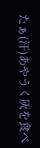たぁ(汗)あやうく灰を食べ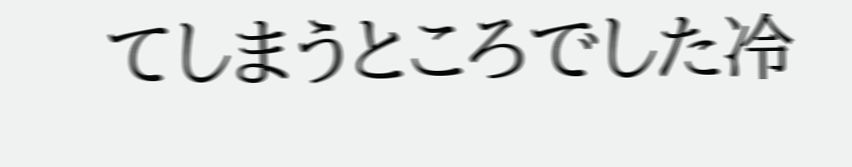てしまうところでした冷